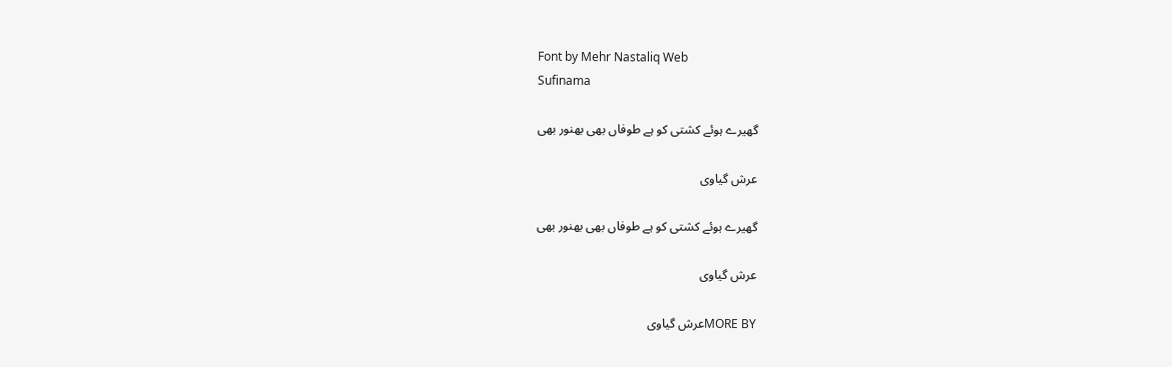Font by Mehr Nastaliq Web
Sufinama

گھیرے ہوئے کشتی کو ہے طوفاں بھی بھنور بھی

عرش گیاوی

گھیرے ہوئے کشتی کو ہے طوفاں بھی بھنور بھی

عرش گیاوی

MORE BYعرش گیاوی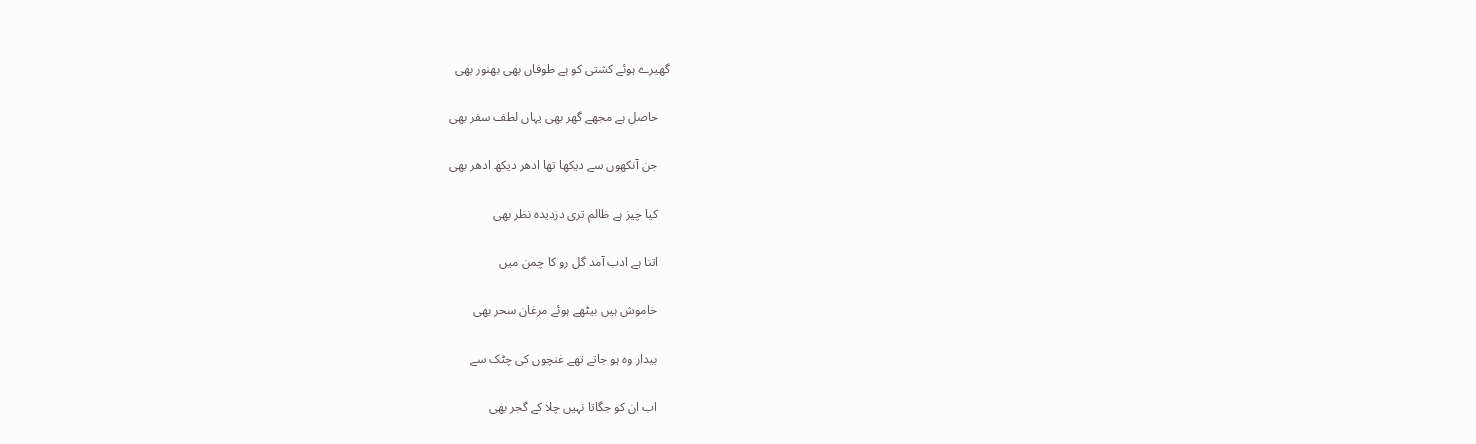گھیرے ہوئے کشتی کو ہے طوفاں بھی بھنور بھی

    حاصل ہے مجھے گھر بھی یہاں لطف سفر بھی

    جن آنکھوں سے دیکھا تھا ادھر دیکھ ادھر بھی

    کیا چیز ہے ظالم تری دزدیدہ نظر بھی

    اتنا ہے ادب آمد گل رو کا چمن میں

    خاموش ہیں بیٹھے ہوئے مرغان سحر بھی

    بیدار وہ ہو جاتے تھے غنچوں کی چٹک سے

    اب ان کو جگاتا نہیں چلا کے گجر بھی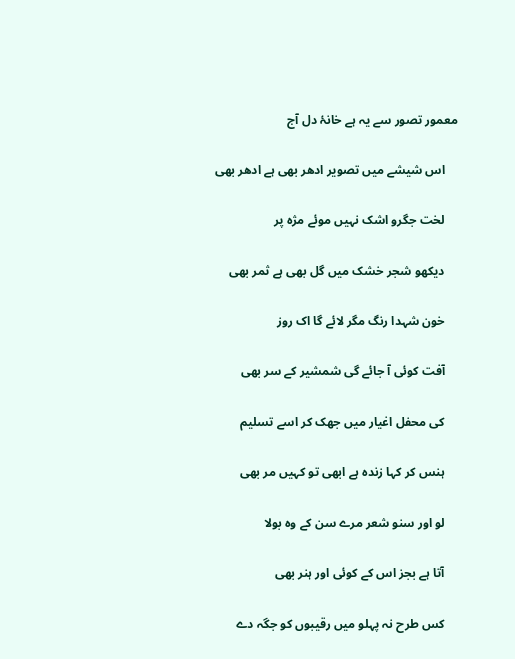معمور تصور سے یہ ہے خانۂ دل آج

    اس شیشے میں تصویر ادھر بھی ہے ادھر بھی

    لخت جگرو اشک نہیں موئے مژہ پر

    دیکھو شجر خشک میں گل بھی ہے ثمر بھی

    خون شہدا رنگ مگر لائے گا اک روز

    آفت کوئی آ جائے گی شمشیر کے سر بھی

    کی محفل اغیار میں جھک کر اسے تسلیم

    ہنس کر کہا زندہ ہے ابھی تو کہیں مر بھی

    لو اور سنو شعر مرے سن کے وہ بولا

    آتا ہے بجز اس کے کوئی اور ہنر بھی

    کس طرح نہ پہلو میں رقیبوں کو جگہ دے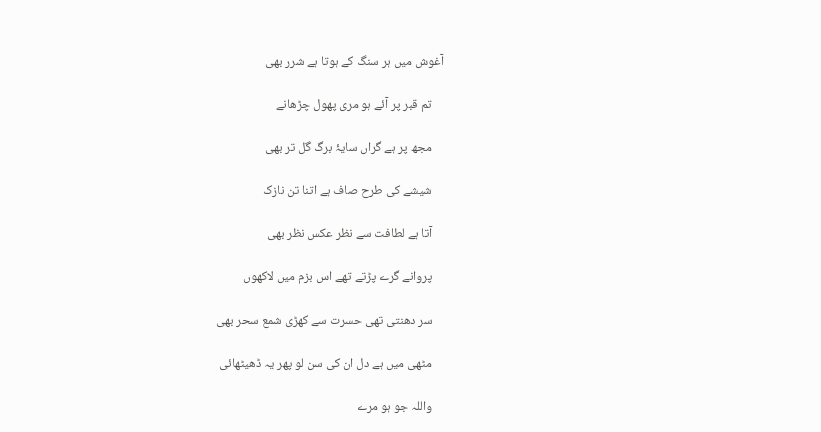آغوش میں ہر سنگ کے ہوتا ہے شرر بھی

    تم قبر پر آئے ہو مری پھول چڑھانے

    مجھ پر ہے گراں سایۂ برگ گل تر بھی

    شیشے کی طرح صاف ہے اتنا تن نازک

    آتا ہے لطافت سے نظر عکس نظر بھی

    پروانے گرے پڑتے تھے اس بزم میں لاکھوں

    سر دھنتی تھی حسرت سے کھڑی شمع سحر بھی

    مٹھی میں ہے دل ان کی سن لو پھر یہ ڈھیٹھائی

    واللہ جو ہو مرے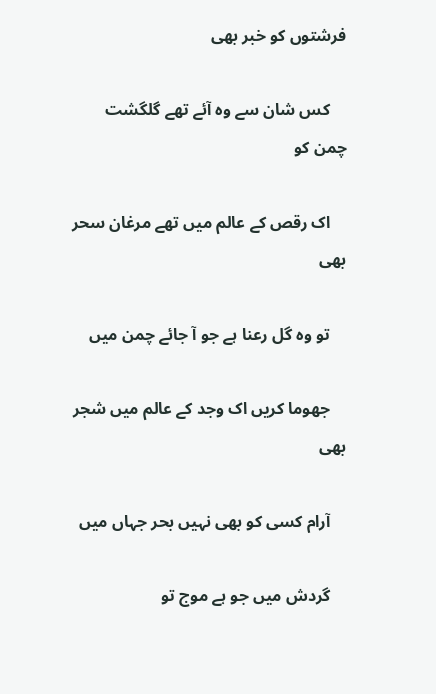فرشتوں کو خبر بھی

    کس شان سے وہ آئے تھے گلگشت چمن کو

    اک رقص کے عالم میں تھے مرغان سحر بھی

    تو وہ گل رعنا ہے جو آ جائے چمن میں

    جھوما کریں اک وجد کے عالم میں شجر بھی

    آرام کسی کو بھی نہیں بحر جہاں میں

    گردش میں جو ہے موج تو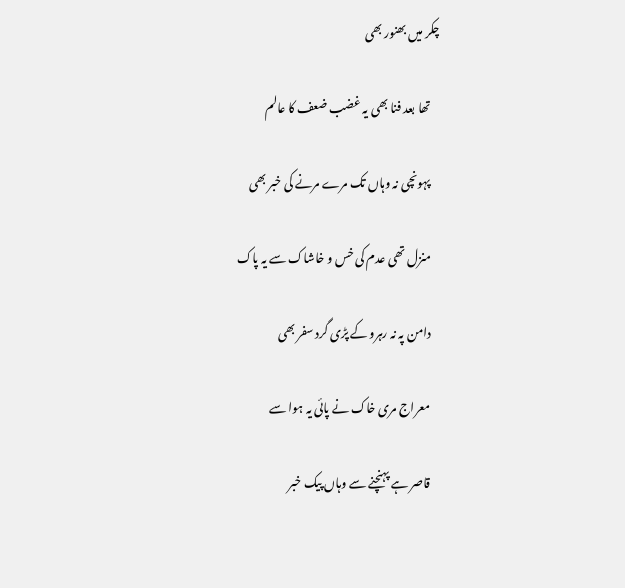چکر میں بھنور بھی

    تھا بعد فنا بھی یہ غضب ضعف کا عالم

    پہونچی نہ وہاں تک مرے مرنے کی خبر بھی

    منزل تھی عدم کی خس و خاشاک سے یہ پاک

    دامن پہ نہ رہرو کے پڑی گرد سفر بھی

    معراج مری خاک نے پائی یہ ہوا سے

    قاصر ہے پہنچنے سے وہاں پیک خبر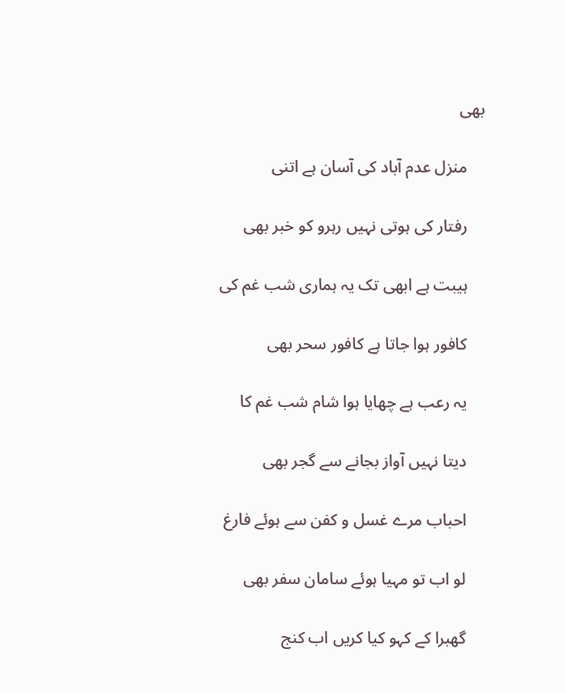بھی

    منزل عدم آباد کی آسان ہے اتنی

    رفتار کی ہوتی نہیں رہرو کو خبر بھی

    ہیبت ہے ابھی تک یہ ہماری شب غم کی

    کافور ہوا جاتا ہے کافور سحر بھی

    یہ رعب ہے چھایا ہوا شام شب غم کا

    دیتا نہیں آواز بجانے سے گجر بھی

    احباب مرے غسل و کفن سے ہوئے فارغ

    لو اب تو مہیا ہوئے سامان سفر بھی

    گھبرا کے کہو کیا کریں اب کنج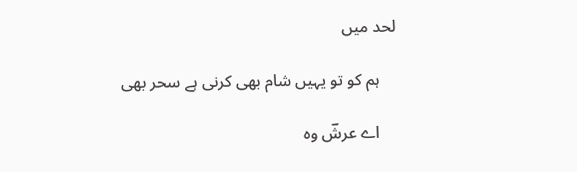لحد میں

    ہم کو تو یہیں شام بھی کرنی ہے سحر بھی

    اے عرشؔ وہ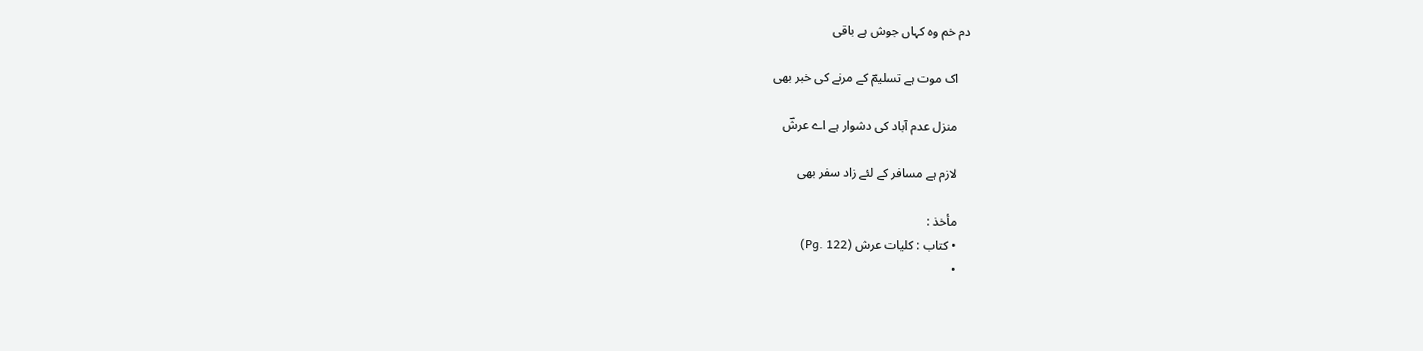دم خم وہ کہاں جوش ہے باقی

    اک موت ہے تسلیمؔ کے مرنے کی خبر بھی

    منزل عدم آباد کی دشوار ہے اے عرشؔ

    لازم ہے مسافر کے لئے زاد سفر بھی

    مأخذ :
    • کتاب : کلیات عرش (Pg. 122)
    •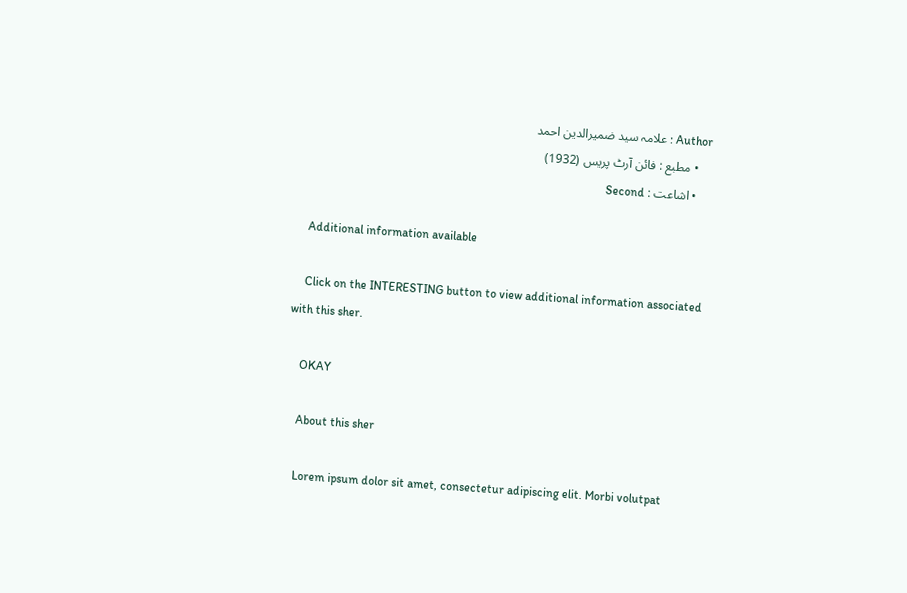Author : علامہ سید ضمیرالدین احمد
    • مطبع : فائن آرٹ پریس (1932)
    • اشاعت : Second

    Additional information available

    Click on the INTERESTING button to view additional information associated with this sher.

    OKAY

    About this sher

    Lorem ipsum dolor sit amet, consectetur adipiscing elit. Morbi volutpat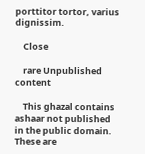porttitor tortor, varius dignissim.

    Close

    rare Unpublished content

    This ghazal contains ashaar not published in the public domain. These are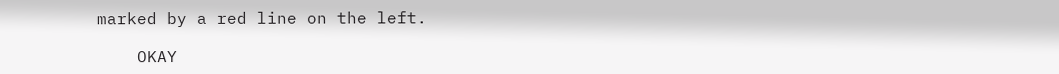marked by a red line on the left.

    OKAY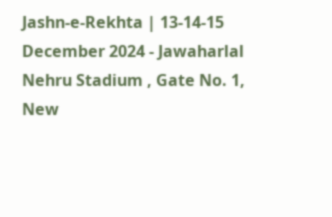Jashn-e-Rekhta | 13-14-15 December 2024 - Jawaharlal Nehru Stadium , Gate No. 1, New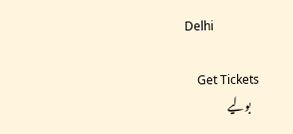Delhi

    Get Tickets
    بولیے